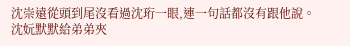沈崇遠從頭到尾沒看過沈珩一眼,連一句話都沒有跟他說。
沈妧默默給弟弟夾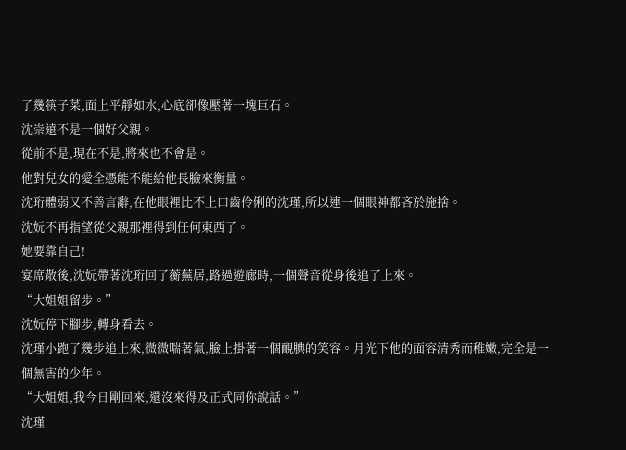了幾筷子菜,面上平靜如水,心底卻像壓著一塊巨石。
沈崇遠不是一個好父親。
從前不是,現在不是,將來也不會是。
他對兒女的愛全憑能不能給他長臉來衡量。
沈珩體弱又不善言辭,在他眼裡比不上口齒伶俐的沈瑾,所以連一個眼神都吝於施捨。
沈妧不再指望從父親那裡得到任何東西了。
她要靠自己!
宴席散後,沈妧帶著沈珩回了蘅蕪居,路過遊廊時,一個聲音從身後追了上來。
“大姐姐留步。”
沈妧停下腳步,轉身看去。
沈瑾小跑了幾步追上來,微微喘著氣,臉上掛著一個靦腆的笑容。月光下他的面容清秀而稚嫩,完全是一個無害的少年。
“大姐姐,我今日剛回來,還沒來得及正式同你說話。”
沈瑾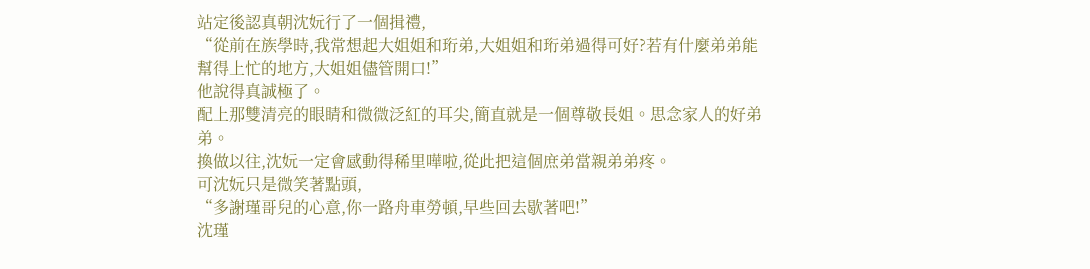站定後認真朝沈妧行了一個揖禮,
“從前在族學時,我常想起大姐姐和珩弟,大姐姐和珩弟過得可好?若有什麼弟弟能幫得上忙的地方,大姐姐儘管開口!”
他說得真誠極了。
配上那雙清亮的眼睛和微微泛紅的耳尖,簡直就是一個尊敬長姐。思念家人的好弟弟。
換做以往,沈妧一定會感動得稀里嘩啦,從此把這個庶弟當親弟弟疼。
可沈妧只是微笑著點頭,
“多謝瑾哥兒的心意,你一路舟車勞頓,早些回去歇著吧!”
沈瑾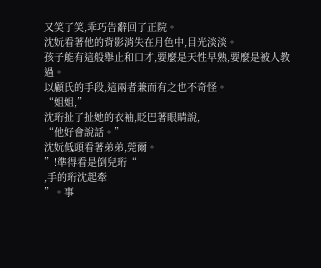又笑了笑,乖巧告辭回了正院。
沈妧看著他的背影消失在月色中,目光淡淡。
孩子能有這般舉止和口才,要麼是天性早熟,要麼是被人教過。
以顧氏的手段,這兩者兼而有之也不奇怪。
“姐姐,”
沈珩扯了扯她的衣袖,眨巴著眼睛說,
“他好會說話。”
沈妧低頭看著弟弟,莞爾。
”!準得看是倒兒珩“
,手的珩沈起牽
”。事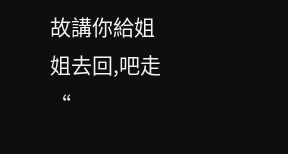故講你給姐姐去回,吧走“